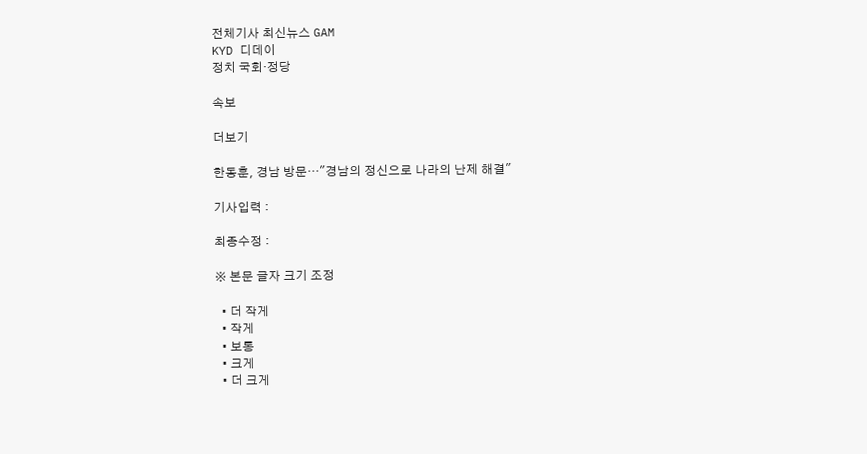전체기사 최신뉴스 GAM
KYD 디데이
정치 국회·정당

속보

더보기

한동훈, 경남 방문…"경남의 정신으로 나라의 난제 해결"

기사입력 :

최종수정 :

※ 본문 글자 크기 조정

  • 더 작게
  • 작게
  • 보통
  • 크게
  • 더 크게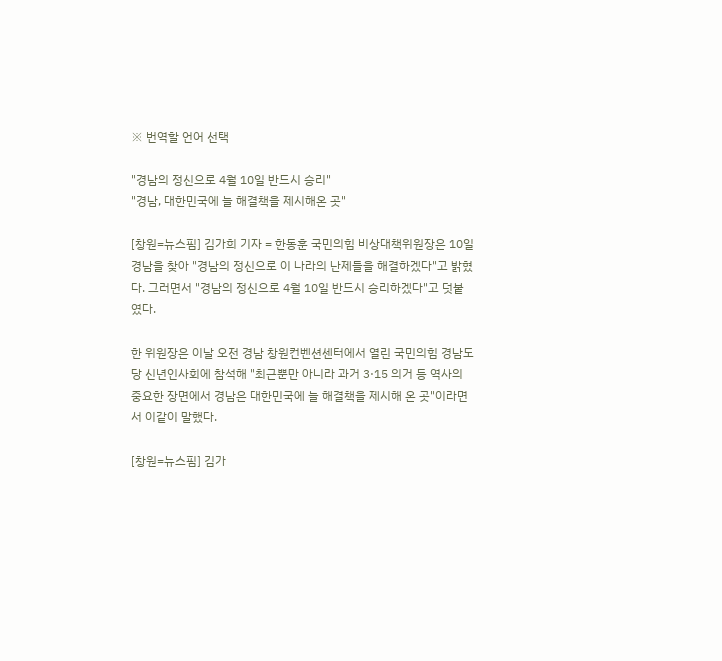※ 번역할 언어 선택

"경남의 정신으로 4월 10일 반드시 승리"
"경남, 대한민국에 늘 해결책을 제시해온 곳"

[창원=뉴스핌] 김가희 기자 = 한동훈 국민의힘 비상대책위원장은 10일 경남을 찾아 "경남의 정신으로 이 나라의 난제들을 해결하겠다"고 밝혔다. 그러면서 "경남의 정신으로 4월 10일 반드시 승리하겠다"고 덧붙였다.

한 위원장은 이날 오전 경남 창원컨벤션센터에서 열린 국민의힘 경남도당 신년인사회에 참석해 "최근뿐만 아니라 과거 3·15 의거 등 역사의 중요한 장면에서 경남은 대한민국에 늘 해결책을 제시해 온 곳"이라면서 이같이 말했다.

[창원=뉴스핌] 김가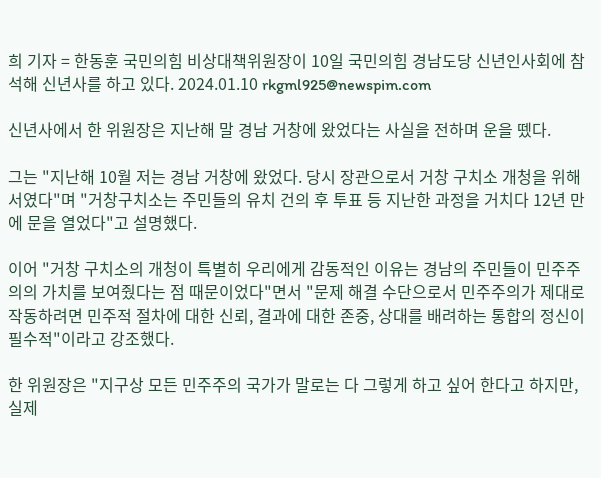희 기자 = 한동훈 국민의힘 비상대책위원장이 10일 국민의힘 경남도당 신년인사회에 참석해 신년사를 하고 있다. 2024.01.10 rkgml925@newspim.com

신년사에서 한 위원장은 지난해 말 경남 거창에 왔었다는 사실을 전하며 운을 뗐다.

그는 "지난해 10월 저는 경남 거창에 왔었다. 당시 장관으로서 거창 구치소 개청을 위해서였다"며 "거창구치소는 주민들의 유치 건의 후 투표 등 지난한 과정을 거치다 12년 만에 문을 열었다"고 설명했다.

이어 "거창 구치소의 개청이 특별히 우리에게 감동적인 이유는 경남의 주민들이 민주주의의 가치를 보여줬다는 점 때문이었다"면서 "문제 해결 수단으로서 민주주의가 제대로 작동하려면 민주적 절차에 대한 신뢰, 결과에 대한 존중, 상대를 배려하는 통합의 정신이 필수적"이라고 강조했다.

한 위원장은 "지구상 모든 민주주의 국가가 말로는 다 그렇게 하고 싶어 한다고 하지만, 실제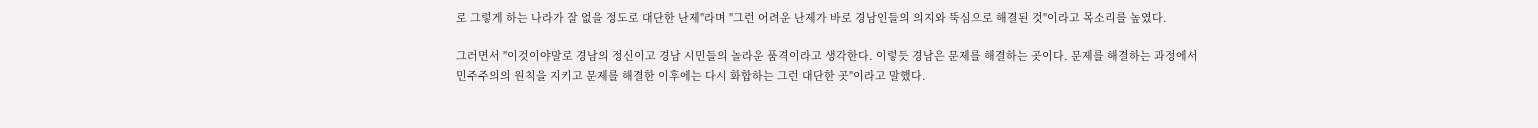로 그렇게 하는 나라가 잘 없을 정도로 대단한 난제"라며 "그런 어려운 난제가 바로 경남인들의 의지와 뚝심으로 해결된 것"이라고 목소리를 높였다.

그러면서 "이것이야말로 경남의 정신이고 경남 시민들의 놀라운 품격이라고 생각한다. 이렇듯 경남은 문제를 해결하는 곳이다. 문제를 해결하는 과정에서 민주주의의 원칙을 지키고 문제를 해결한 이후에는 다시 화합하는 그런 대단한 곳"이라고 말했다.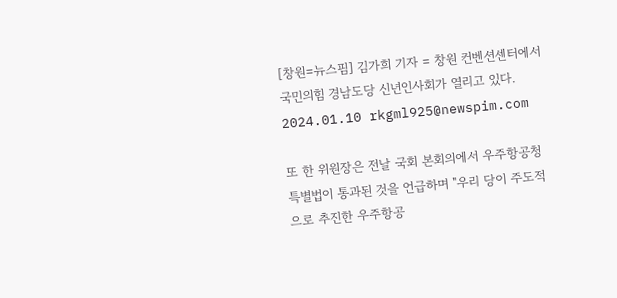[창원=뉴스핌] 김가희 기자 = 창원 컨벤션센터에서 국민의힘 경남도당 신년인사회가 열리고 있다. 2024.01.10 rkgml925@newspim.com

또 한 위원장은 전날 국회 본회의에서 우주항공청 특별법이 통과된 것을 언급하며 "우리 당이 주도적으로 추진한 우주항공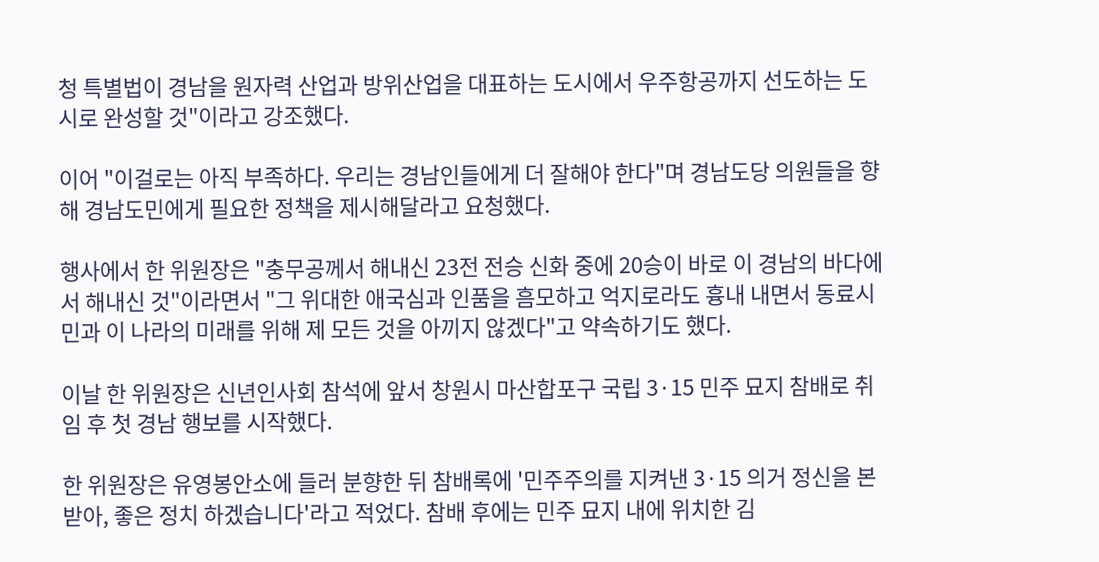청 특별법이 경남을 원자력 산업과 방위산업을 대표하는 도시에서 우주항공까지 선도하는 도시로 완성할 것"이라고 강조했다.

이어 "이걸로는 아직 부족하다. 우리는 경남인들에게 더 잘해야 한다"며 경남도당 의원들을 향해 경남도민에게 필요한 정책을 제시해달라고 요청했다.

행사에서 한 위원장은 "충무공께서 해내신 23전 전승 신화 중에 20승이 바로 이 경남의 바다에서 해내신 것"이라면서 "그 위대한 애국심과 인품을 흠모하고 억지로라도 흉내 내면서 동료시민과 이 나라의 미래를 위해 제 모든 것을 아끼지 않겠다"고 약속하기도 했다.

이날 한 위원장은 신년인사회 참석에 앞서 창원시 마산합포구 국립 3·15 민주 묘지 참배로 취임 후 첫 경남 행보를 시작했다.

한 위원장은 유영봉안소에 들러 분향한 뒤 참배록에 '민주주의를 지켜낸 3·15 의거 정신을 본받아, 좋은 정치 하겠습니다'라고 적었다. 참배 후에는 민주 묘지 내에 위치한 김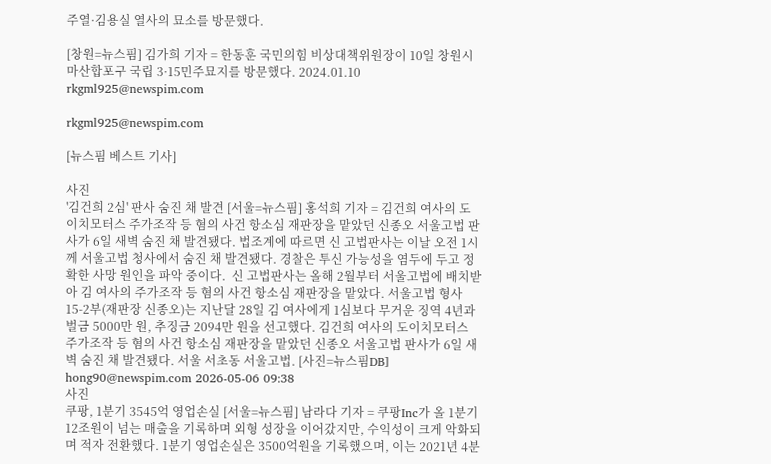주열·김용실 열사의 묘소를 방문했다.

[창원=뉴스핌] 김가희 기자 = 한동훈 국민의힘 비상대책위원장이 10일 창원시 마산합포구 국립 3·15민주묘지를 방문했다. 2024.01.10 rkgml925@newspim.com

rkgml925@newspim.com

[뉴스핌 베스트 기사]

사진
'김건희 2심' 판사 숨진 채 발견 [서울=뉴스핌] 홍석희 기자 = 김건희 여사의 도이치모터스 주가조작 등 혐의 사건 항소심 재판장을 맡았던 신종오 서울고법 판사가 6일 새벽 숨진 채 발견됐다. 법조계에 따르면 신 고법판사는 이날 오전 1시께 서울고법 청사에서 숨진 채 발견됐다. 경찰은 투신 가능성을 염두에 두고 정확한 사망 원인을 파악 중이다.  신 고법판사는 올해 2월부터 서울고법에 배치받아 김 여사의 주가조작 등 혐의 사건 항소심 재판장을 맡았다. 서울고법 형사15-2부(재판장 신종오)는 지난달 28일 김 여사에게 1심보다 무거운 징역 4년과 벌금 5000만 원, 추징금 2094만 원을 선고했다. 김건희 여사의 도이치모터스 주가조작 등 혐의 사건 항소심 재판장을 맡았던 신종오 서울고법 판사가 6일 새벽 숨진 채 발견됐다. 서울 서초동 서울고법. [사진=뉴스핌DB] hong90@newspim.com 2026-05-06 09:38
사진
쿠팡, 1분기 3545억 영업손실 [서울=뉴스핌] 남라다 기자 = 쿠팡Inc가 올 1분기 12조원이 넘는 매출을 기록하며 외형 성장을 이어갔지만, 수익성이 크게 악화되며 적자 전환했다. 1분기 영업손실은 3500억원을 기록했으며, 이는 2021년 4분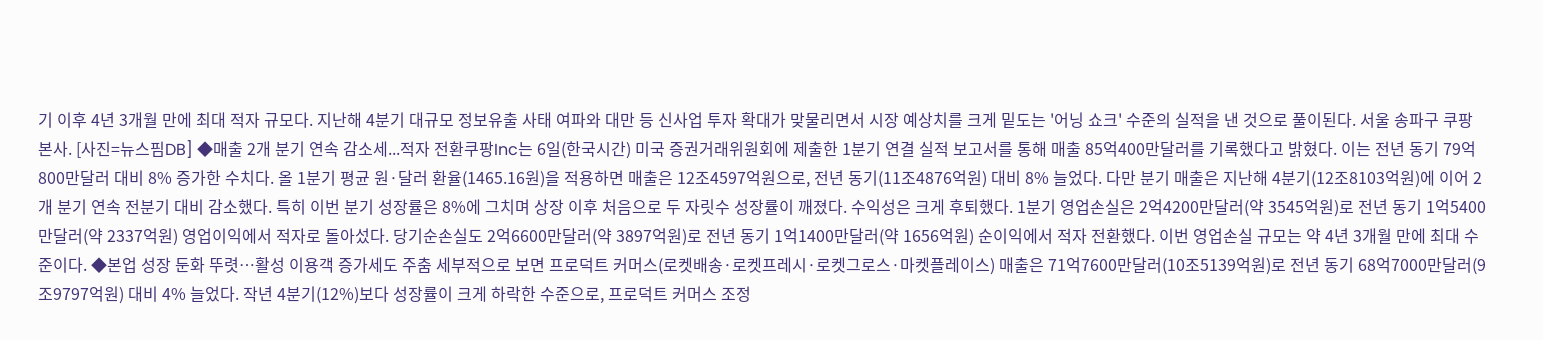기 이후 4년 3개월 만에 최대 적자 규모다. 지난해 4분기 대규모 정보유출 사태 여파와 대만 등 신사업 투자 확대가 맞물리면서 시장 예상치를 크게 밑도는 '어닝 쇼크' 수준의 실적을 낸 것으로 풀이된다. 서울 송파구 쿠팡 본사. [사진=뉴스핌DB] ◆매출 2개 분기 연속 감소세...적자 전환쿠팡Inc는 6일(한국시간) 미국 증권거래위원회에 제출한 1분기 연결 실적 보고서를 통해 매출 85억400만달러를 기록했다고 밝혔다. 이는 전년 동기 79억800만달러 대비 8% 증가한 수치다. 올 1분기 평균 원·달러 환율(1465.16원)을 적용하면 매출은 12조4597억원으로, 전년 동기(11조4876억원) 대비 8% 늘었다. 다만 분기 매출은 지난해 4분기(12조8103억원)에 이어 2개 분기 연속 전분기 대비 감소했다. 특히 이번 분기 성장률은 8%에 그치며 상장 이후 처음으로 두 자릿수 성장률이 깨졌다. 수익성은 크게 후퇴했다. 1분기 영업손실은 2억4200만달러(약 3545억원)로 전년 동기 1억5400만달러(약 2337억원) 영업이익에서 적자로 돌아섰다. 당기순손실도 2억6600만달러(약 3897억원)로 전년 동기 1억1400만달러(약 1656억원) 순이익에서 적자 전환했다. 이번 영업손실 규모는 약 4년 3개월 만에 최대 수준이다. ◆본업 성장 둔화 뚜렷…활성 이용객 증가세도 주춤 세부적으로 보면 프로덕트 커머스(로켓배송·로켓프레시·로켓그로스·마켓플레이스) 매출은 71억7600만달러(10조5139억원)로 전년 동기 68억7000만달러(9조9797억원) 대비 4% 늘었다. 작년 4분기(12%)보다 성장률이 크게 하락한 수준으로, 프로덕트 커머스 조정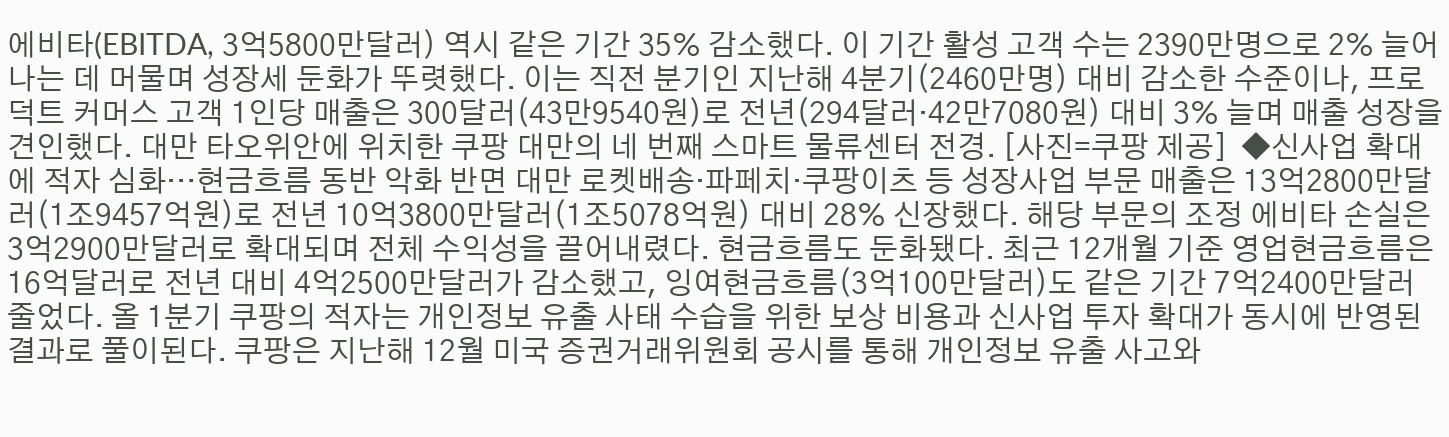에비타(EBITDA, 3억5800만달러) 역시 같은 기간 35% 감소했다. 이 기간 활성 고객 수는 2390만명으로 2% 늘어나는 데 머물며 성장세 둔화가 뚜렷했다. 이는 직전 분기인 지난해 4분기(2460만명) 대비 감소한 수준이나, 프로덕트 커머스 고객 1인당 매출은 300달러(43만9540원)로 전년(294달러·42만7080원) 대비 3% 늘며 매출 성장을 견인했다. 대만 타오위안에 위치한 쿠팡 대만의 네 번째 스마트 물류센터 전경. [사진=쿠팡 제공]  ◆신사업 확대에 적자 심화…현금흐름 동반 악화 반면 대만 로켓배송·파페치·쿠팡이츠 등 성장사업 부문 매출은 13억2800만달러(1조9457억원)로 전년 10억3800만달러(1조5078억원) 대비 28% 신장했다. 해당 부문의 조정 에비타 손실은 3억2900만달러로 확대되며 전체 수익성을 끌어내렸다. 현금흐름도 둔화됐다. 최근 12개월 기준 영업현금흐름은 16억달러로 전년 대비 4억2500만달러가 감소했고, 잉여현금흐름(3억100만달러)도 같은 기간 7억2400만달러 줄었다. 올 1분기 쿠팡의 적자는 개인정보 유출 사태 수습을 위한 보상 비용과 신사업 투자 확대가 동시에 반영된 결과로 풀이된다. 쿠팡은 지난해 12월 미국 증권거래위원회 공시를 통해 개인정보 유출 사고와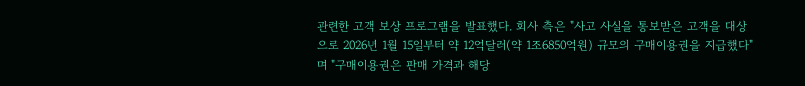관련한 고객 보상 프로그램을 발표했다. 회사 측은 "사고 사실을 통보받은 고객을 대상으로 2026년 1월 15일부터 약 12억달러(약 1조6850억원) 규모의 구매이용권을 지급했다"며 "구매이용권은 판매 가격과 해당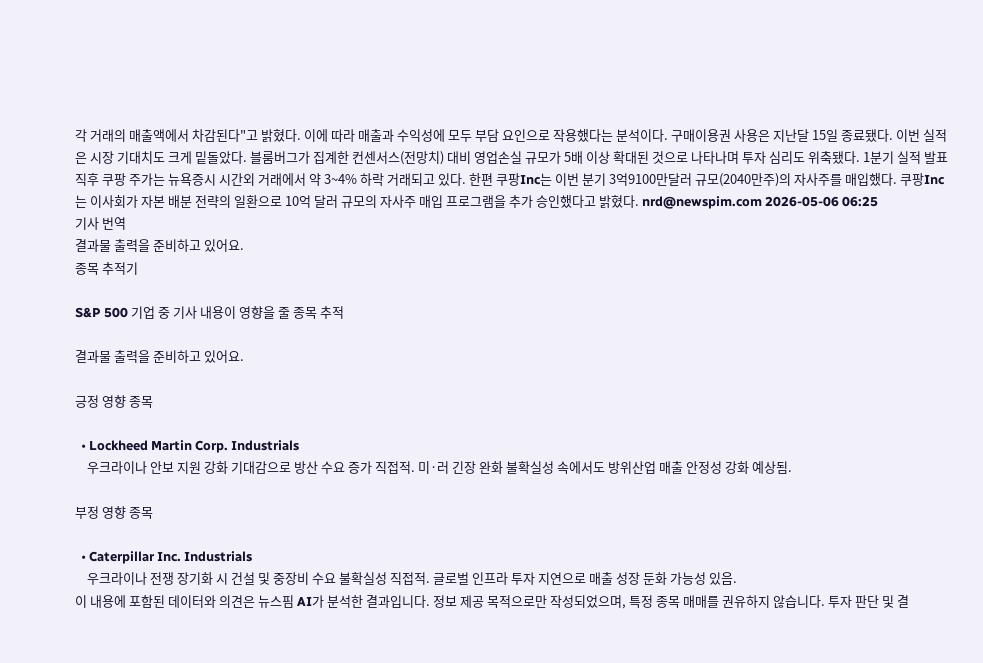각 거래의 매출액에서 차감된다"고 밝혔다. 이에 따라 매출과 수익성에 모두 부담 요인으로 작용했다는 분석이다. 구매이용권 사용은 지난달 15일 종료됐다. 이번 실적은 시장 기대치도 크게 밑돌았다. 블룸버그가 집계한 컨센서스(전망치) 대비 영업손실 규모가 5배 이상 확대된 것으로 나타나며 투자 심리도 위축됐다. 1분기 실적 발표 직후 쿠팡 주가는 뉴욕증시 시간외 거래에서 약 3~4% 하락 거래되고 있다. 한편 쿠팡Inc는 이번 분기 3억9100만달러 규모(2040만주)의 자사주를 매입했다. 쿠팡Inc는 이사회가 자본 배분 전략의 일환으로 10억 달러 규모의 자사주 매입 프로그램을 추가 승인했다고 밝혔다. nrd@newspim.com 2026-05-06 06:25
기사 번역
결과물 출력을 준비하고 있어요.
종목 추적기

S&P 500 기업 중 기사 내용이 영향을 줄 종목 추적

결과물 출력을 준비하고 있어요.

긍정 영향 종목

  • Lockheed Martin Corp. Industrials
    우크라이나 안보 지원 강화 기대감으로 방산 수요 증가 직접적. 미·러 긴장 완화 불확실성 속에서도 방위산업 매출 안정성 강화 예상됨.

부정 영향 종목

  • Caterpillar Inc. Industrials
    우크라이나 전쟁 장기화 시 건설 및 중장비 수요 불확실성 직접적. 글로벌 인프라 투자 지연으로 매출 성장 둔화 가능성 있음.
이 내용에 포함된 데이터와 의견은 뉴스핌 AI가 분석한 결과입니다. 정보 제공 목적으로만 작성되었으며, 특정 종목 매매를 권유하지 않습니다. 투자 판단 및 결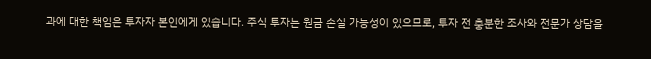과에 대한 책임은 투자자 본인에게 있습니다. 주식 투자는 원금 손실 가능성이 있으므로, 투자 전 충분한 조사와 전문가 상담을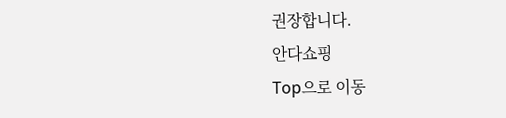권장합니다.
안다쇼핑
Top으로 이동